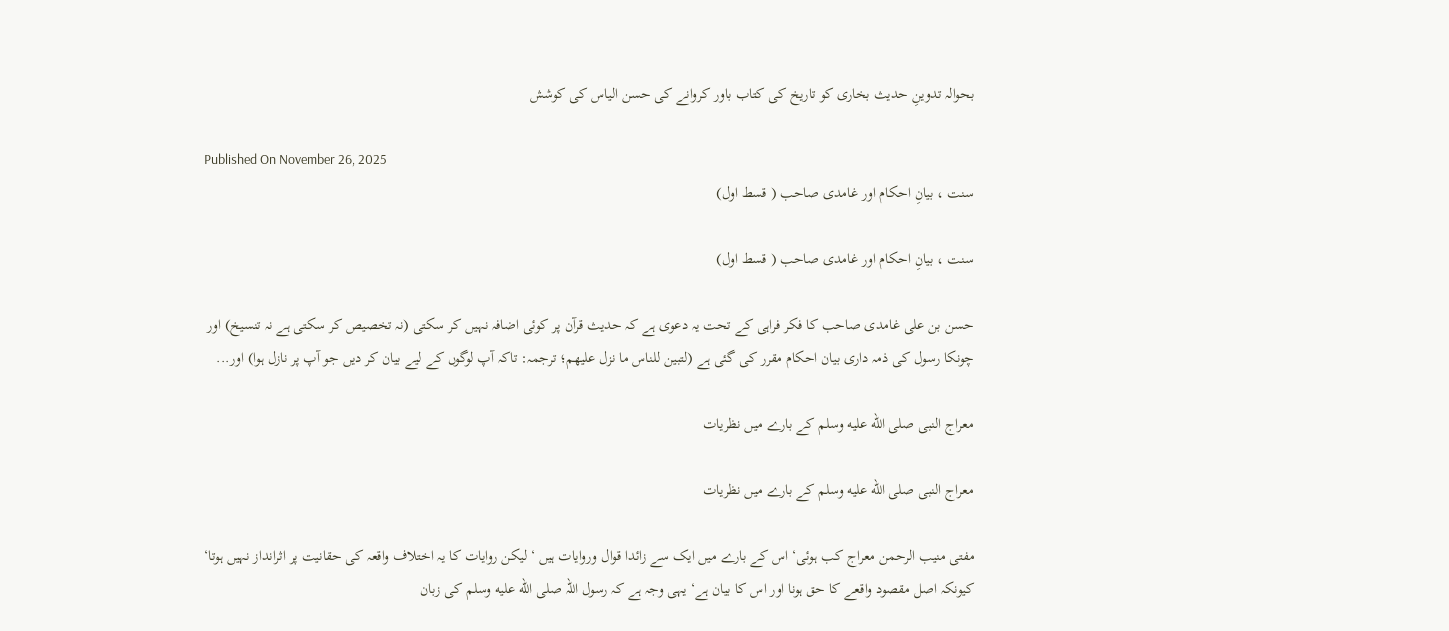بحوالہ تدوینِ حدیث بخاری کو تاریخ کی کتاب باور کروانے کی حسن الیاس کی کوشش

Published On November 26, 2025
سنت ، بیانِ احکام اور غامدی صاحب ( قسط اول)

سنت ، بیانِ احکام اور غامدی صاحب ( قسط اول)

حسن بن علی غامدی صاحب کا فکر فراہی کے تحت یہ دعوی ہے کہ حدیث قرآن پر کوئی اضافہ نہیں کر سکتی (نہ تخصیص کر سکتی ہے نہ تنسیخ) اور چونکا رسول کی ذمہ داری بیان احکام مقرر کی گئی ہے (لتبين للناس ما نزل عليهم؛ ترجمہ: تاکہ آپ لوگوں کے لیے بیان کر دیں جو آپ پر نازل ہوا) اور...

معراج النبی صلى الله عليه وسلم کے بارے میں نظریات

معراج النبی صلى الله عليه وسلم کے بارے میں نظریات

مفتی منیب الرحمن معراج کب ہوئی‘ اس کے بارے میں ایک سے زائدا قوال وروایات ہیں ‘ لیکن روایات کا یہ اختلاف واقعہ کی حقانیت پر اثرانداز نہیں ہوتا‘ کیونکہ اصل مقصود واقعے کا حق ہونا اور اس کا بیان ہے‘ یہی وجہ ہے کہ رسول اللہ صلى الله عليه وسلم کی زبان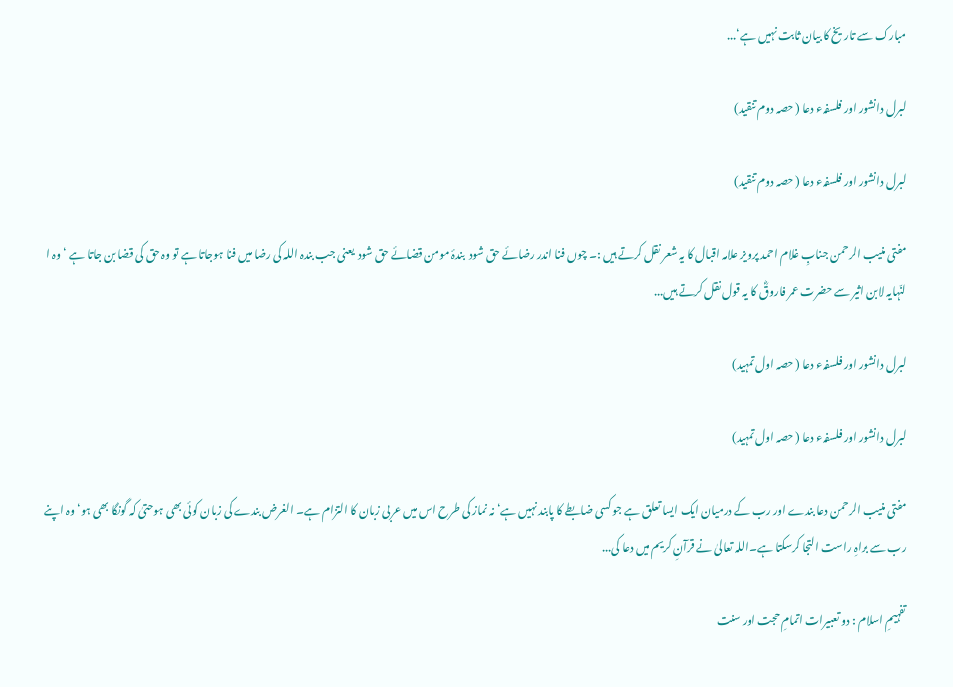مبارک سے تاریخ کا بیان ثابت نہیں ہے‘...

لبرل دانشور اور فلسفہء دعا ( حصہ دوم تنقید)

لبرل دانشور اور فلسفہء دعا ( حصہ دوم تنقید)

مفتی منیب الرحمن جنابِ غلام احمد پرویز علامہ اقبال کا یہ شعر نقل کرتے ہیں :۔ چوں فنا اندر رضائے حق شود  بندۂ مومن قضائے حق شود  یعنی جب بندہ اللہ کی رضا میں فنا ہوجاتا ہے تو وہ حق کی قضا بن جاتا ہے ‘ وہ ا لنّہایہ لابن اثیر سے حضرت عمر فاروقؓ کا یہ قول نقل کرتے ہیں...

لبرل دانشور اور فلسفہء دعا ( حصہ اول تمہید)

لبرل دانشور اور فلسفہء دعا ( حصہ اول تمہید)

مفتی منیب الرحمن دعا بندے اور رب کے درمیان ایک ایسا تعلق ہے جو کسی ضابطے کا پابند نہیں ہے‘ نہ نماز کی طرح اس میں عربی زبان کا التزام ہے۔ الغرض بندے کی زبان کوئی بھی ہوحتیٰ کہ گونگا بھی ہو‘ وہ اپنے رب سے براہِ راست التجا کرسکتا ہے۔اللہ تعالیٰ نے قرآنِ کریم میں دعا کی...

تفہیمِ اسلام : دو تعبیرات اتمامِ حجت اور سنت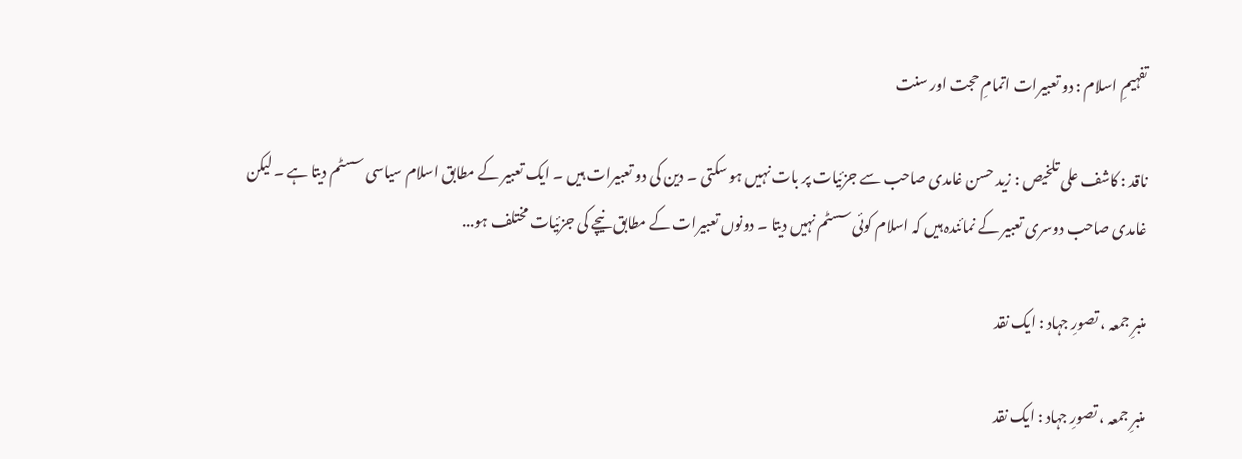تفہیمِ اسلام : دو تعبیرات اتمامِ حجت اور سنت

ناقد : کاشف علی تلخیص : زید حسن غامدی صاحب سے جزئیات پر بات نہیں ہو سکتی ۔ دین کی دو تعبیرات ہیں ۔ ایک تعبیر کے مطابق اسلام سیاسی سسٹم دیتا ہے ۔ لیکن غامدی صاحب دوسری تعبیر کے نمائندہ ہیں کہ اسلام کوئی سسٹم نہیں دیتا ۔ دونوں تعبیرات کے مطابق نیچے کی جزئیات مختلف ہو...

منبرِ جمعہ ، تصورِ جہاد : ایک نقد

منبرِ جمعہ ، تصورِ جہاد : ایک نقد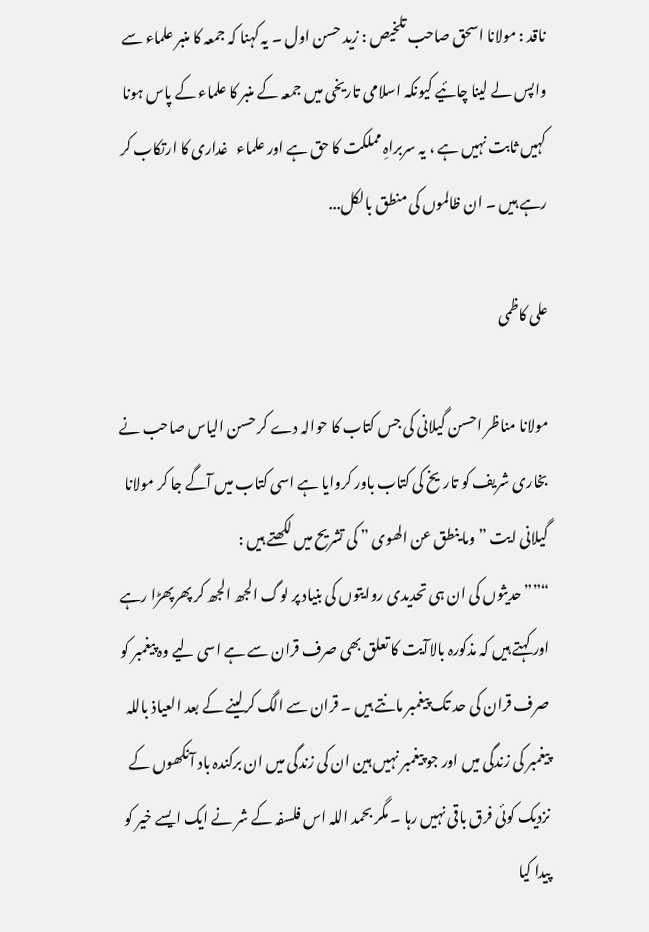ناقد : مولانا اسحق صاحب تلخیص : زید حسن اول ۔ یہ کہنا کہ جمعہ کا منبر علماء سے واپس لے لینا چائیے کیونکہ اسلامی تاریخی میں جمعہ کے منبر کا علماء کے پاس ہونا کہیں ثابت نہیں ہے ، یہ سربراہِ مملکت کا حق ہے اور علماء   غداری کا ارتکاب کر رہے ہیں ۔ ان ظالموں کی منطق بالکل...

علی کاظمی

مولانا مناظر احسن گیلانی کی جس کتاب کا حوالہ دے کر حسن الیاس صاحب نے بخاری شریف کو تاریخ کی کتاب باور کروایا ہے اسی کتاب میں آگے جا کر مولانا گیلانی ایت ” وما ینطق عن الھوی ” کی تشریح میں لکھتے ہیں :
“””حدیثوں کی ان ہی تحدیدی روایتوں کی بنیاد پر لوگ الجھ الجھ کر پھرپھڑا رہے اور کہتے ہیں کہ مذکورہ بالاآیت کا تعلق بھی صرف قران سے ہے اسی لیے وہ پیغمبر کو صرف قران کی حد تک پیغمبر مانتے ہیں ۔ قران سے الگ کرلینے کے بعد العیاذ باللہ پیغمبر کی زندگی میں اور جو پیغمبر نہیں ہین ان کی زندگی میں ان برکندہ باد آنکھوں کے نزدیک کوئی فرق باقی نہیں رہا ۔ مگر بحمد اللہ اس فلسفہ کے شر نے ایک ایسے خیر کو پیدا کیا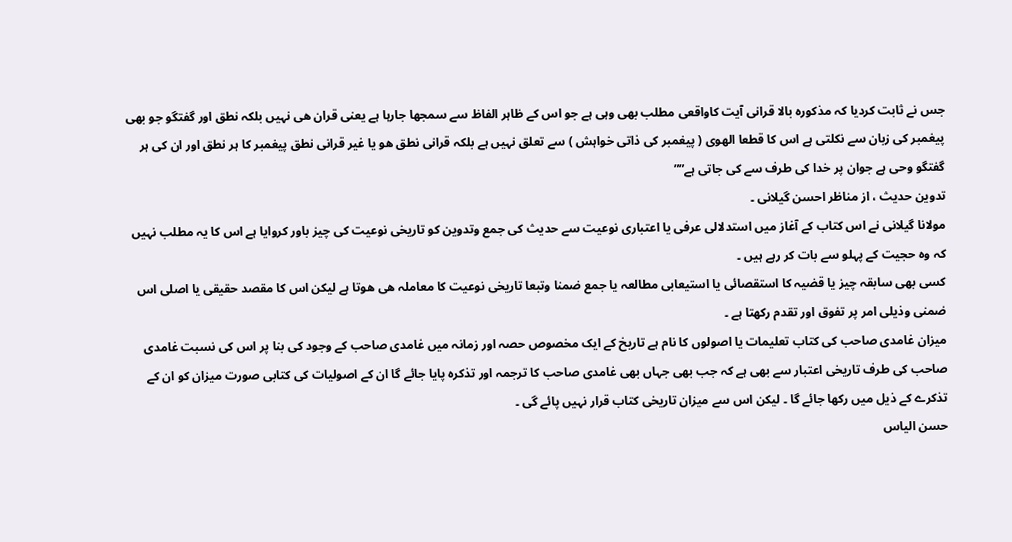جس نے ثابت کردیا کہ مذکورہ بالا قرانی آیت کاواقعی مطلب بھی وہی ہے جو اس کے ظاہر الفاظ سے سمجھا جارہا ہے یعنی قران ھی نہیں بلکہ نطق اور گفتگو جو بھی پیغمبر کی زبان سے نکلتی ہے اس کا قطعا الھوی ( پیغمبر کی ذاتی خواہش ) سے تعلق نہیں ہے بلکہ قرانی نطق ھو یا غیر قرانی نطق پیغمبر کا ہر نطق اور ان کی ہر گفتگو وحی ہے جوان پر خدا کی طرف سے کی جاتی ہے””
تدوین حدیث ، از مناظر احسن گیلانی ۔
مولانا گیلانی نے اس کتاب کے آغاز میں استدلالی عرفی یا اعتباری نوعیت سے حدیث کی جمع وتدوین کو تاریخی نوعیت کی چیز باور کروایا ہے اس کا یہ مطلب نہیں کہ وہ حجیت کے پہلو سے بات کر رہے ہیں ۔
کسی بھی سابقہ چیز یا قضیہ کا استقصائی یا استیعابی مطالعہ یا جمع ضمنا وتبعا تاریخی نوعیت کا معاملہ ھی ھوتا ہے لیکن اس کا مقصد حقیقی یا اصلی اس ضمنی وذیلی امر پر تفوق اور تقدم رکھتا ہے ۔
میزان غامدی صاحب کی کتاب تعلیمات یا اصولوں کا نام ہے تاریخ کے ایک مخصوص حصہ اور زمانہ میں غامدی صاحب کے وجود کی بنا پر اس کی نسبت غامدی صاحب کی طرف تاریخی اعتبار سے بھی ہے کہ جب بھی جہاں بھی غامدی صاحب کا ترجمہ اور تذکرہ پایا جائے گا ان کے اصولیات کی کتابی صورت میزان کو ان کے تذکرے کے ذیل میں رکھا جائے گا ۔ لیکن اس سے میزان تاریخی کتاب قرار نہیں پائے گی ۔
حسن الیاس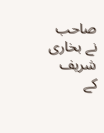صاحب نے بخاری شریف کے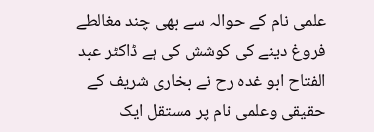علمی نام کے حوالہ سے بھی چند مغالطے فروغ دینے کی کوشش کی ہے ڈاکٹر عبد الفتاح ابو غدہ رح نے بخاری شریف کے حقیقی وعلمی نام پر مستقل ایک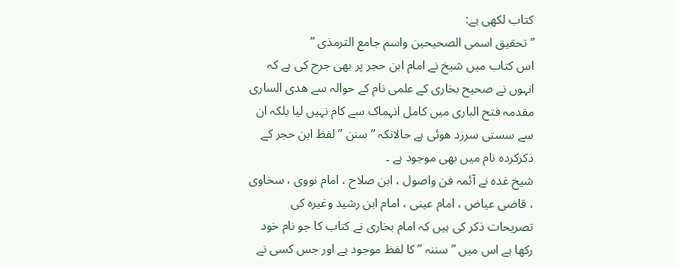کتاب لکھی ہے:
” تحقیق اسمی الصحیحین واسم جامع الترمذی ”
اس کتاب میں شیخ نے امام ابن حجر پر بھی جرح کی ہے کہ انہوں نے صحیح بخاری کے علمی نام کے حوالہ سے ھدی الساری مقدمہ فتح الباری میں کامل انہماک سے کام نہیں لیا بلکہ ان سے سستی سرزد ھوئی ہے حالانکہ ” سنن ” لفظ ابن حجر کے ذکرکردہ نام میں بھی موجود ہے ۔
شیخ غدہ نے آئمہ فن واصول ، ابن صلاح ، امام نووی ، سخاوی ، قاضی عیاض ، امام عینی ، امام ابن رشید وغیرہ کی تصریحات ذکر کی ہیں کہ امام بخاری نے کتاب کا جو نام خود رکھا ہے اس میں ” سننہ ” کا لفظ موجود ہے اور جس کسی نے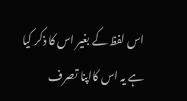اس لفظ کے بغیر اس کا ذکر کیا ہے یہ اس کااپنا تصرف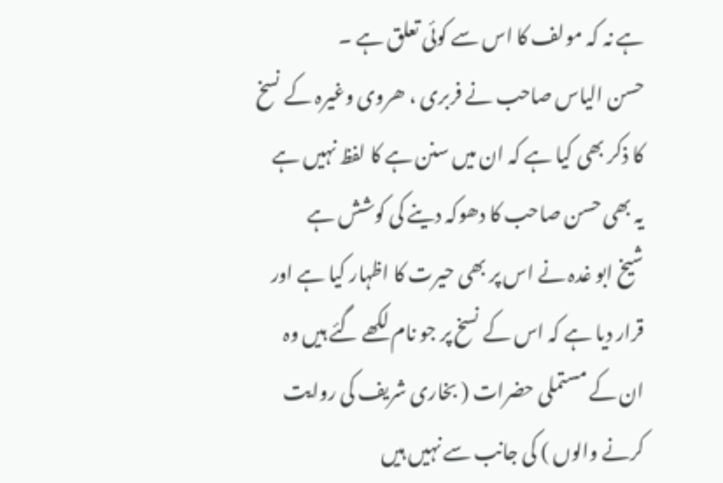ہے نہ کہ مولف کا اس سے کوئی تعلق ہے ۔
حسن الیاس صاحب نے فربری ، ھروی وغیرہ کے نسخ کا ذکر بھی کیا ہے کہ ان میں سنن ہے کا لفظ نہیں ہے یہ بھی حسن صاحب کا دھوکہ دینے کی کوشش ہے
شیخ ابو غدہ نے اس پر بھی حیرت کا اظہار کیا ہے اور قرار دیا ہے کہ اس کے نسخ پر جو نام لکھے گئے ہیں وہ ان کے مستملی حضرات ( بخاری شریف کی روایت کرنے والوں ) کی جانب سے نہیں ہیں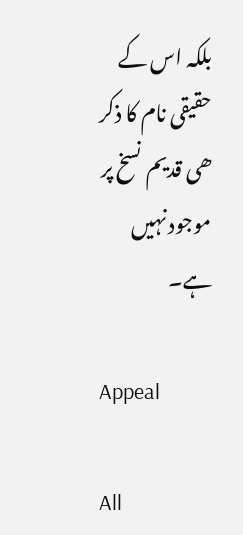بلکہ اس کے حقیقی نام کا ذکر ھی قدیم نسخ پر موجود نہیں ہے۔

Appeal

All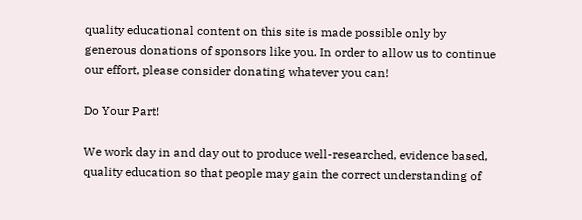quality educational content on this site is made possible only by generous donations of sponsors like you. In order to allow us to continue our effort, please consider donating whatever you can!

Do Your Part!

We work day in and day out to produce well-researched, evidence based, quality education so that people may gain the correct understanding of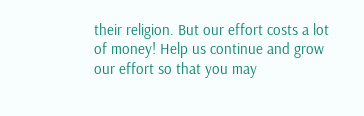their religion. But our effort costs a lot of money! Help us continue and grow our effort so that you may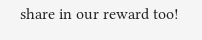share in our reward too!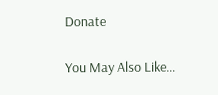Donate

You May Also Like…